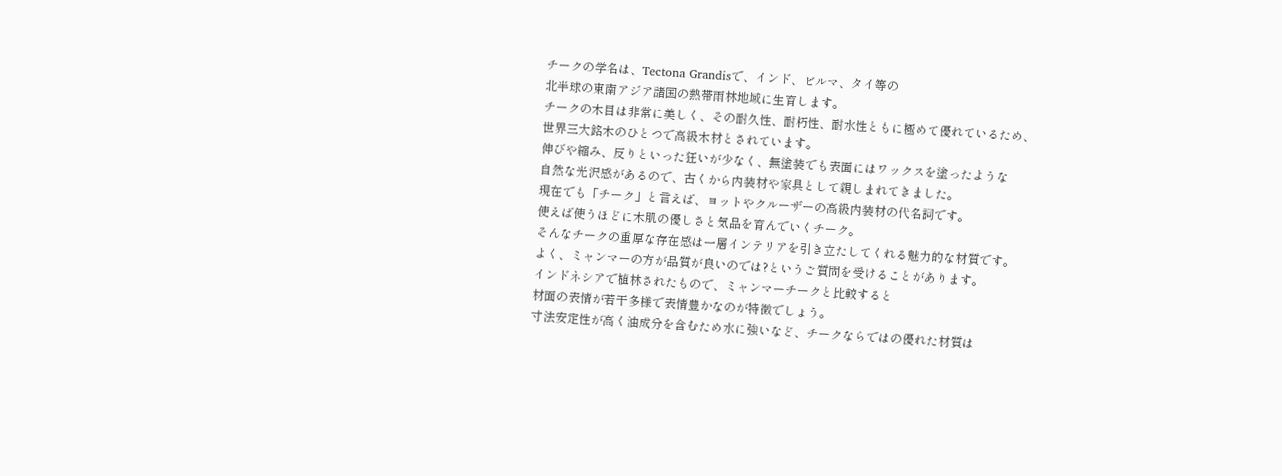チークの学名は、Tectona Grandisで、インド、ビルマ、タイ等の
北半球の東南アジア諸国の熱帯雨林地域に生育します。
チークの木目は非常に美しく、その耐久性、耐朽性、耐水性ともに極めて優れているため、
世界三大銘木のひとつで高級木材とされています。
伸びや縮み、反りといった狂いが少なく、無塗装でも表面にはワックスを塗ったような
自然な光沢感があるので、古くから内装材や家具として親しまれてきました。
現在でも「チーク」と言えば、ヨットやクルーザーの高級内装材の代名詞です。
使えば使うほどに木肌の優しさと気品を育んでいくチーク。
そんなチークの重厚な存在感は一層インテリアを引き立たしてくれる魅力的な材質です。
よく、ミャンマーの方が品質が良いのでは?というご質問を受けることがあります。
インドネシアで植林されたもので、ミャンマーチークと比較すると
材面の表情が若干多様で表情豊かなのが特徴でしょう。
寸法安定性が高く油成分を含むため水に強いなど、チークならではの優れた材質は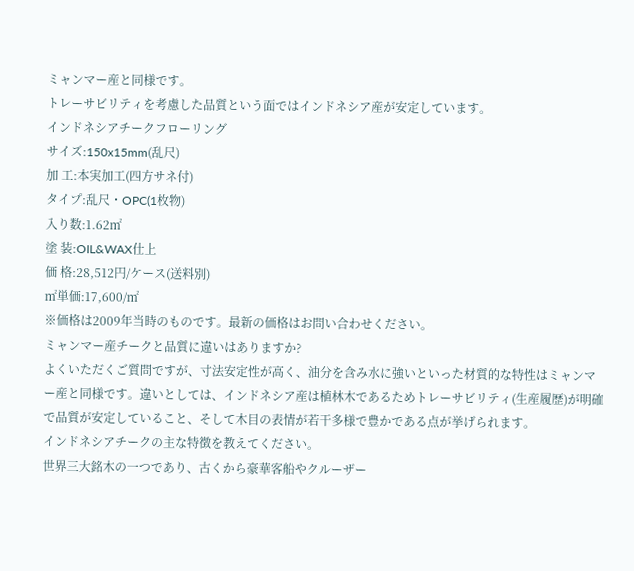ミャンマー産と同様です。
トレーサビリティを考慮した品質という面ではインドネシア産が安定しています。
インドネシアチークフローリング
サイズ:150x15mm(乱尺)
加 工:本実加工(四方サネ付)
タイプ:乱尺・OPC(1枚物)
入り数:1.62㎡
塗 装:OIL&WAX仕上
価 格:28,512円/ケース(送料別)
㎡単価:17,600/㎡
※価格は2009年当時のものです。最新の価格はお問い合わせください。
ミャンマー産チークと品質に違いはありますか?
よくいただくご質問ですが、寸法安定性が高く、油分を含み水に強いといった材質的な特性はミャンマー産と同様です。違いとしては、インドネシア産は植林木であるためトレーサビリティ(生産履歴)が明確で品質が安定していること、そして木目の表情が若干多様で豊かである点が挙げられます。
インドネシアチークの主な特徴を教えてください。
世界三大銘木の一つであり、古くから豪華客船やクルーザー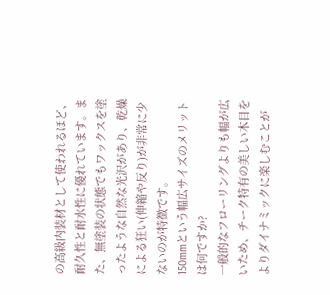の高級内装材として使われるほど、耐久性と耐水性に優れています。また、無塗装の状態でもワックスを塗ったような自然な光沢があり、乾燥による狂い(伸縮や反り)が非常に少ないのが特徴です。
150mmという幅広サイズのメリットは何ですか?
一般的なフローリングよりも幅が広いため、チーク特有の美しい木目をよりダイナミックに楽しむことが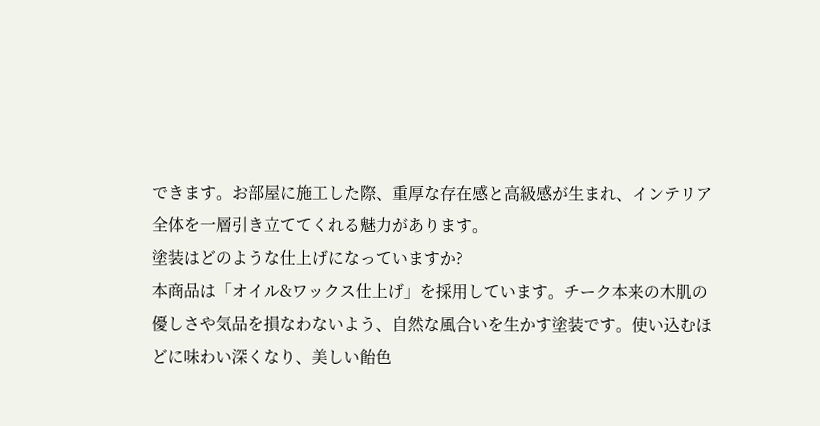できます。お部屋に施工した際、重厚な存在感と高級感が生まれ、インテリア全体を一層引き立ててくれる魅力があります。
塗装はどのような仕上げになっていますか?
本商品は「オイル&ワックス仕上げ」を採用しています。チーク本来の木肌の優しさや気品を損なわないよう、自然な風合いを生かす塗装です。使い込むほどに味わい深くなり、美しい飴色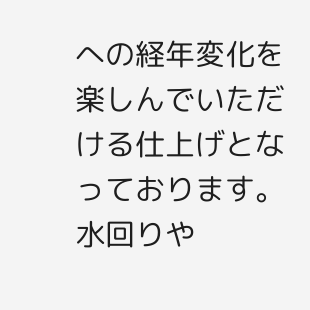への経年変化を楽しんでいただける仕上げとなっております。
水回りや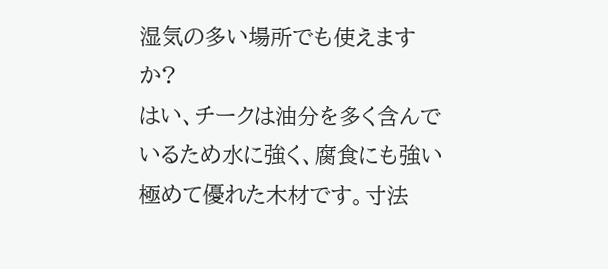湿気の多い場所でも使えますか?
はい、チークは油分を多く含んでいるため水に強く、腐食にも強い極めて優れた木材です。寸法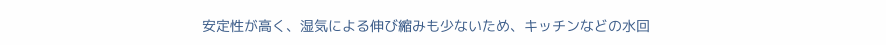安定性が高く、湿気による伸び縮みも少ないため、キッチンなどの水回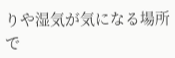りや湿気が気になる場所で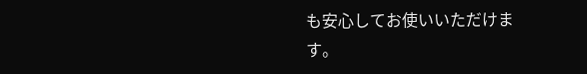も安心してお使いいただけます。